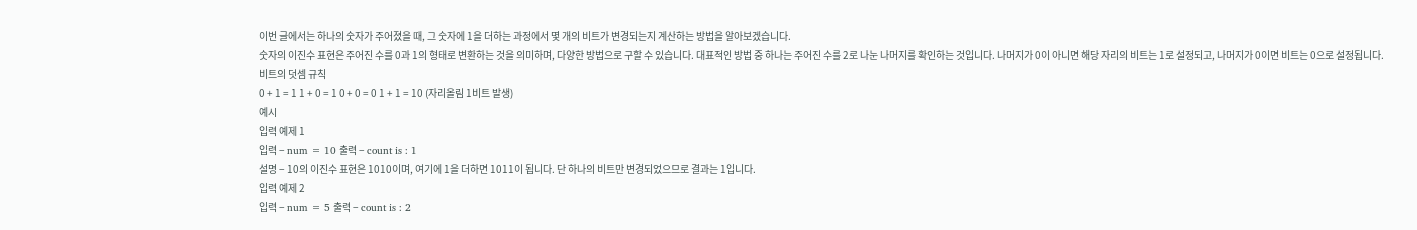이번 글에서는 하나의 숫자가 주어졌을 때, 그 숫자에 1을 더하는 과정에서 몇 개의 비트가 변경되는지 계산하는 방법을 알아보겠습니다.
숫자의 이진수 표현은 주어진 수를 0과 1의 형태로 변환하는 것을 의미하며, 다양한 방법으로 구할 수 있습니다. 대표적인 방법 중 하나는 주어진 수를 2로 나눈 나머지를 확인하는 것입니다. 나머지가 0이 아니면 해당 자리의 비트는 1로 설정되고, 나머지가 0이면 비트는 0으로 설정됩니다.
비트의 덧셈 규칙
0 + 1 = 1 1 + 0 = 1 0 + 0 = 0 1 + 1 = 10 (자리올림 1비트 발생)
예시
입력 예제 1
입력 − num = 10 출력 − count is : 1
설명 − 10의 이진수 표현은 1010이며, 여기에 1을 더하면 1011이 됩니다. 단 하나의 비트만 변경되었으므로 결과는 1입니다.
입력 예제 2
입력 − num = 5 출력 − count is : 2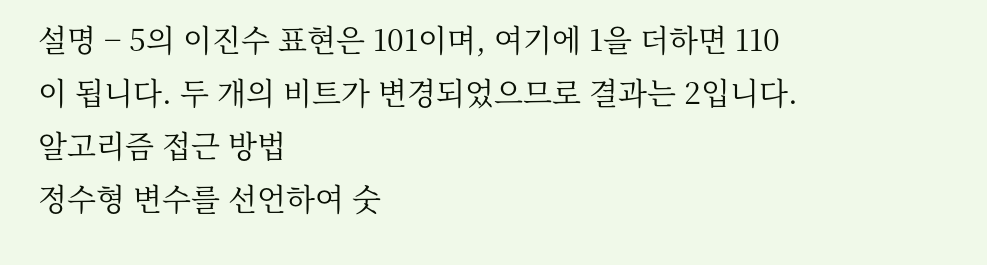설명 − 5의 이진수 표현은 101이며, 여기에 1을 더하면 110이 됩니다. 두 개의 비트가 변경되었으므로 결과는 2입니다.
알고리즘 접근 방법
정수형 변수를 선언하여 숫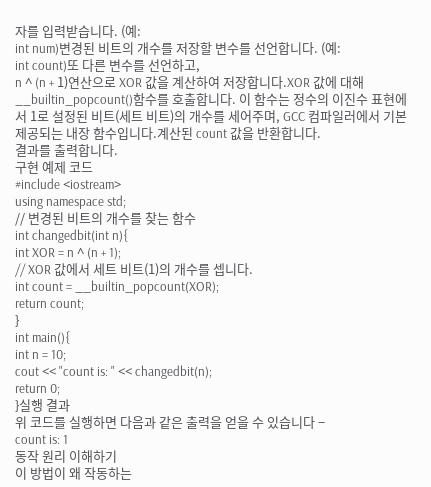자를 입력받습니다. (예:
int num)변경된 비트의 개수를 저장할 변수를 선언합니다. (예:
int count)또 다른 변수를 선언하고,
n ^ (n + 1)연산으로 XOR 값을 계산하여 저장합니다.XOR 값에 대해
__builtin_popcount()함수를 호출합니다. 이 함수는 정수의 이진수 표현에서 1로 설정된 비트(세트 비트)의 개수를 세어주며, GCC 컴파일러에서 기본 제공되는 내장 함수입니다.계산된 count 값을 반환합니다.
결과를 출력합니다.
구현 예제 코드
#include <iostream>
using namespace std;
// 변경된 비트의 개수를 찾는 함수
int changedbit(int n){
int XOR = n ^ (n + 1);
// XOR 값에서 세트 비트(1)의 개수를 셉니다.
int count = __builtin_popcount(XOR);
return count;
}
int main(){
int n = 10;
cout << "count is: " << changedbit(n);
return 0;
}실행 결과
위 코드를 실행하면 다음과 같은 출력을 얻을 수 있습니다 −
count is: 1
동작 원리 이해하기
이 방법이 왜 작동하는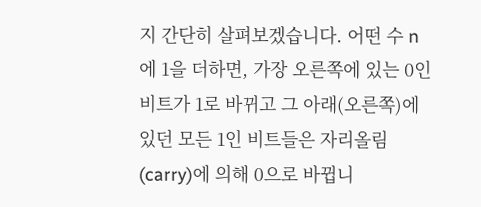지 간단히 살펴보겠습니다. 어떤 수 n에 1을 더하면, 가장 오른쪽에 있는 0인 비트가 1로 바뀌고 그 아래(오른쪽)에 있던 모든 1인 비트들은 자리올림(carry)에 의해 0으로 바뀝니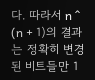다. 따라서 n ^ (n + 1)의 결과는 정확히 변경된 비트들만 1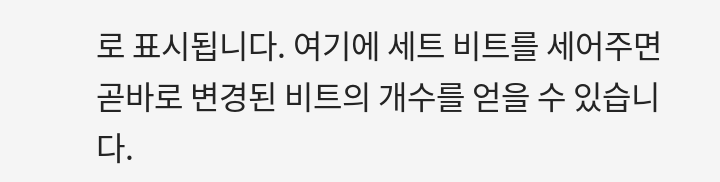로 표시됩니다. 여기에 세트 비트를 세어주면 곧바로 변경된 비트의 개수를 얻을 수 있습니다.